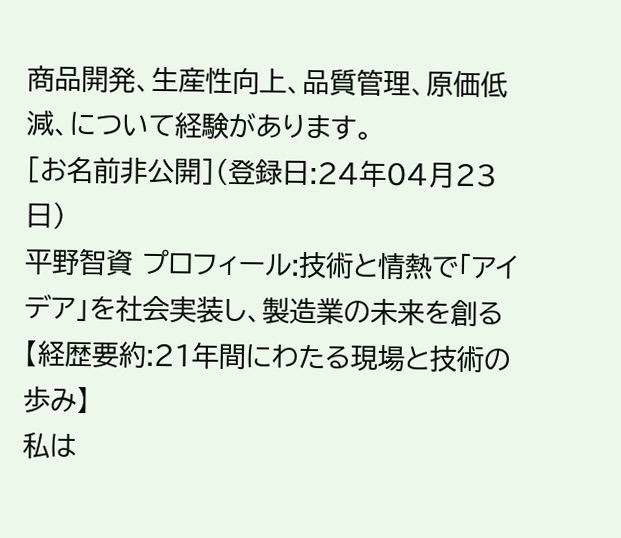商品開発、生産性向上、品質管理、原価低減、について経験があります。
[お名前非公開](登録日:24年04月23日)
平野智資 プロフィール:技術と情熱で「アイデア」を社会実装し、製造業の未来を創る
【経歴要約:21年間にわたる現場と技術の歩み】
私は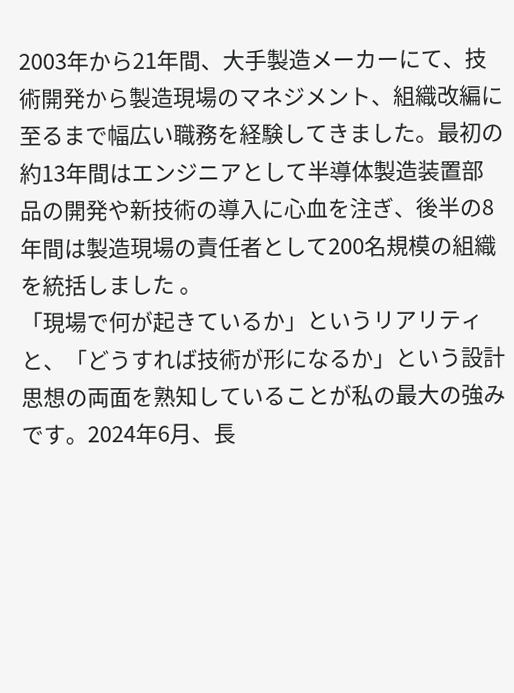2003年から21年間、大手製造メーカーにて、技術開発から製造現場のマネジメント、組織改編に至るまで幅広い職務を経験してきました。最初の約13年間はエンジニアとして半導体製造装置部品の開発や新技術の導入に心血を注ぎ、後半の8年間は製造現場の責任者として200名規模の組織を統括しました 。
「現場で何が起きているか」というリアリティと、「どうすれば技術が形になるか」という設計思想の両面を熟知していることが私の最大の強みです。2024年6月、長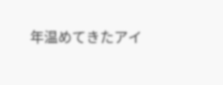年温めてきたアイ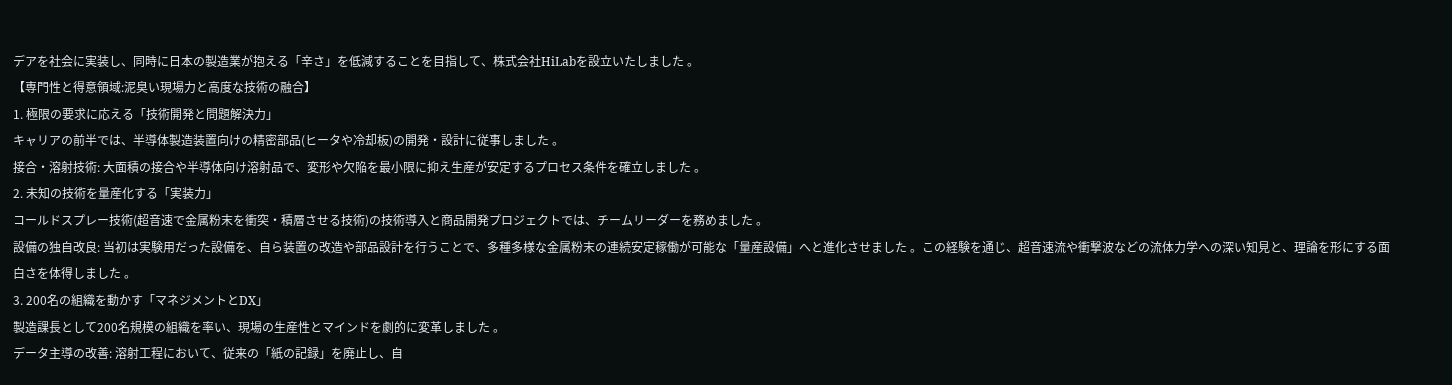デアを社会に実装し、同時に日本の製造業が抱える「辛さ」を低減することを目指して、株式会社HiLabを設立いたしました 。
【専門性と得意領域:泥臭い現場力と高度な技術の融合】
1. 極限の要求に応える「技術開発と問題解決力」
キャリアの前半では、半導体製造装置向けの精密部品(ヒータや冷却板)の開発・設計に従事しました 。
接合・溶射技術: 大面積の接合や半導体向け溶射品で、変形や欠陥を最小限に抑え生産が安定するプロセス条件を確立しました 。
2. 未知の技術を量産化する「実装力」
コールドスプレー技術(超音速で金属粉末を衝突・積層させる技術)の技術導入と商品開発プロジェクトでは、チームリーダーを務めました 。
設備の独自改良: 当初は実験用だった設備を、自ら装置の改造や部品設計を行うことで、多種多様な金属粉末の連続安定稼働が可能な「量産設備」へと進化させました 。この経験を通じ、超音速流や衝撃波などの流体力学への深い知見と、理論を形にする面白さを体得しました 。
3. 200名の組織を動かす「マネジメントとDX」
製造課長として200名規模の組織を率い、現場の生産性とマインドを劇的に変革しました 。
データ主導の改善: 溶射工程において、従来の「紙の記録」を廃止し、自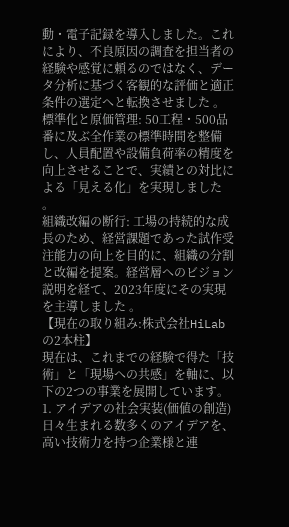動・電子記録を導入しました。これにより、不良原因の調査を担当者の経験や感覚に頼るのではなく、データ分析に基づく客観的な評価と適正条件の選定へと転換させました 。
標準化と原価管理: 50工程・500品番に及ぶ全作業の標準時間を整備し、人員配置や設備負荷率の精度を向上させることで、実績との対比による「見える化」を実現しました 。
組織改編の断行: 工場の持続的な成長のため、経営課題であった試作受注能力の向上を目的に、組織の分割と改編を提案。経営層へのビジョン説明を経て、2023年度にその実現を主導しました 。
【現在の取り組み:株式会社HiLabの2本柱】
現在は、これまでの経験で得た「技術」と「現場への共感」を軸に、以下の2つの事業を展開しています。
1. アイデアの社会実装(価値の創造)
日々生まれる数多くのアイデアを、高い技術力を持つ企業様と連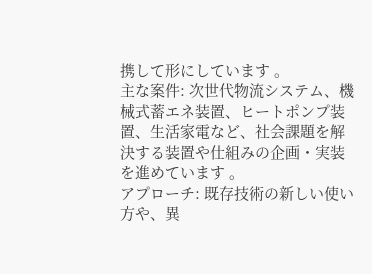携して形にしています 。
主な案件: 次世代物流システム、機械式蓄エネ装置、ヒートポンプ装置、生活家電など、社会課題を解決する装置や仕組みの企画・実装を進めています 。
アプローチ: 既存技術の新しい使い方や、異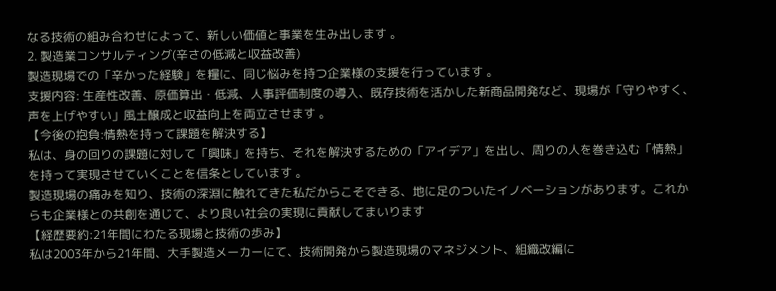なる技術の組み合わせによって、新しい価値と事業を生み出します 。
2. 製造業コンサルティング(辛さの低減と収益改善)
製造現場での「辛かった経験」を糧に、同じ悩みを持つ企業様の支援を行っています 。
支援内容: 生産性改善、原価算出・低減、人事評価制度の導入、既存技術を活かした新商品開発など、現場が「守りやすく、声を上げやすい」風土醸成と収益向上を両立させます 。
【今後の抱負:情熱を持って課題を解決する】
私は、身の回りの課題に対して「興味」を持ち、それを解決するための「アイデア」を出し、周りの人を巻き込む「情熱」を持って実現させていくことを信条としています 。
製造現場の痛みを知り、技術の深淵に触れてきた私だからこそできる、地に足のついたイノベーションがあります。これからも企業様との共創を通じて、より良い社会の実現に貢献してまいります
【経歴要約:21年間にわたる現場と技術の歩み】
私は2003年から21年間、大手製造メーカーにて、技術開発から製造現場のマネジメント、組織改編に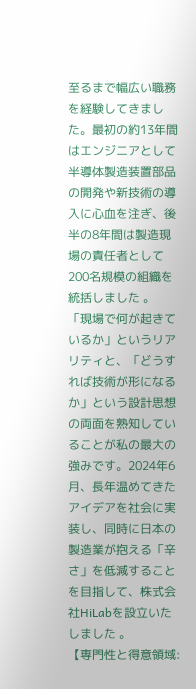至るまで幅広い職務を経験してきました。最初の約13年間はエンジニアとして半導体製造装置部品の開発や新技術の導入に心血を注ぎ、後半の8年間は製造現場の責任者として200名規模の組織を統括しました 。
「現場で何が起きているか」というリアリティと、「どうすれば技術が形になるか」という設計思想の両面を熟知していることが私の最大の強みです。2024年6月、長年温めてきたアイデアを社会に実装し、同時に日本の製造業が抱える「辛さ」を低減することを目指して、株式会社HiLabを設立いたしました 。
【専門性と得意領域: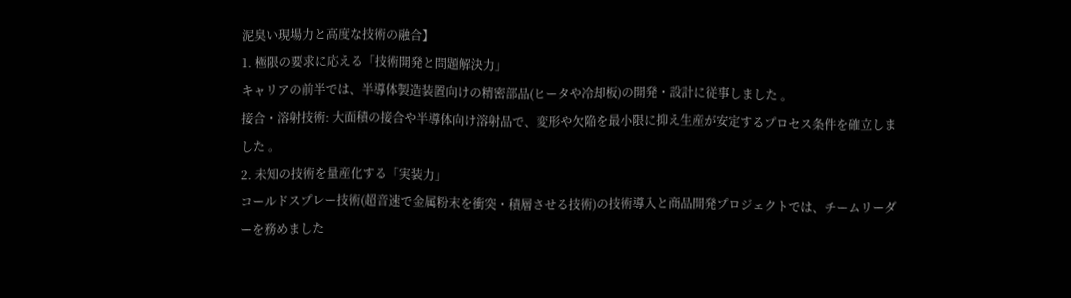泥臭い現場力と高度な技術の融合】
1. 極限の要求に応える「技術開発と問題解決力」
キャリアの前半では、半導体製造装置向けの精密部品(ヒータや冷却板)の開発・設計に従事しました 。
接合・溶射技術: 大面積の接合や半導体向け溶射品で、変形や欠陥を最小限に抑え生産が安定するプロセス条件を確立しました 。
2. 未知の技術を量産化する「実装力」
コールドスプレー技術(超音速で金属粉末を衝突・積層させる技術)の技術導入と商品開発プロジェクトでは、チームリーダーを務めました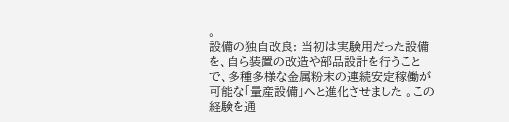。
設備の独自改良: 当初は実験用だった設備を、自ら装置の改造や部品設計を行うことで、多種多様な金属粉末の連続安定稼働が可能な「量産設備」へと進化させました 。この経験を通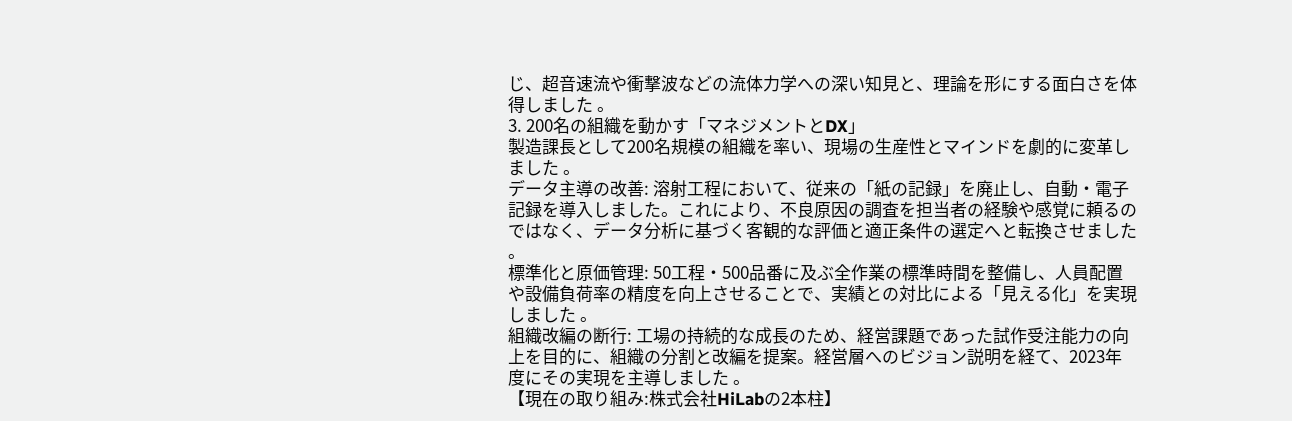じ、超音速流や衝撃波などの流体力学への深い知見と、理論を形にする面白さを体得しました 。
3. 200名の組織を動かす「マネジメントとDX」
製造課長として200名規模の組織を率い、現場の生産性とマインドを劇的に変革しました 。
データ主導の改善: 溶射工程において、従来の「紙の記録」を廃止し、自動・電子記録を導入しました。これにより、不良原因の調査を担当者の経験や感覚に頼るのではなく、データ分析に基づく客観的な評価と適正条件の選定へと転換させました 。
標準化と原価管理: 50工程・500品番に及ぶ全作業の標準時間を整備し、人員配置や設備負荷率の精度を向上させることで、実績との対比による「見える化」を実現しました 。
組織改編の断行: 工場の持続的な成長のため、経営課題であった試作受注能力の向上を目的に、組織の分割と改編を提案。経営層へのビジョン説明を経て、2023年度にその実現を主導しました 。
【現在の取り組み:株式会社HiLabの2本柱】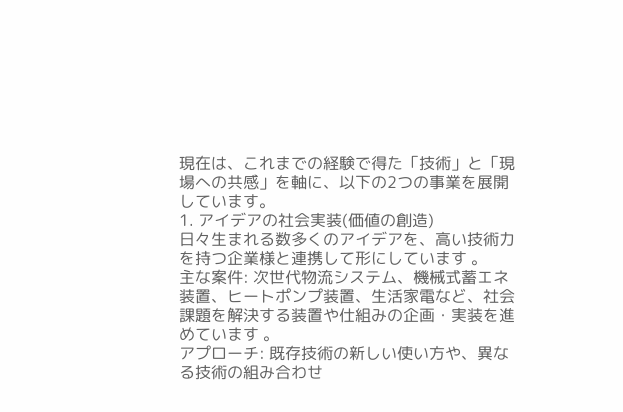現在は、これまでの経験で得た「技術」と「現場への共感」を軸に、以下の2つの事業を展開しています。
1. アイデアの社会実装(価値の創造)
日々生まれる数多くのアイデアを、高い技術力を持つ企業様と連携して形にしています 。
主な案件: 次世代物流システム、機械式蓄エネ装置、ヒートポンプ装置、生活家電など、社会課題を解決する装置や仕組みの企画・実装を進めています 。
アプローチ: 既存技術の新しい使い方や、異なる技術の組み合わせ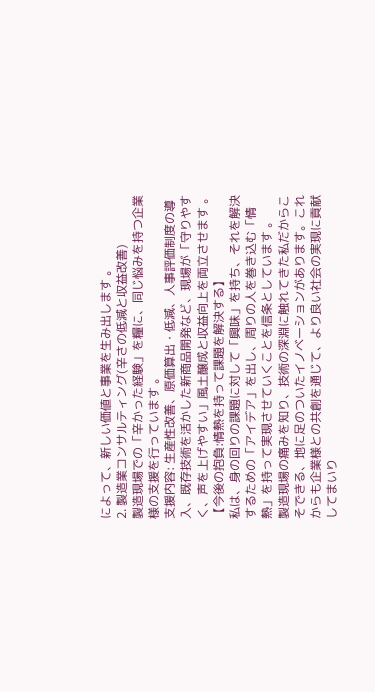によって、新しい価値と事業を生み出します 。
2. 製造業コンサルティング(辛さの低減と収益改善)
製造現場での「辛かった経験」を糧に、同じ悩みを持つ企業様の支援を行っています 。
支援内容: 生産性改善、原価算出・低減、人事評価制度の導入、既存技術を活かした新商品開発など、現場が「守りやすく、声を上げやすい」風土醸成と収益向上を両立させます 。
【今後の抱負:情熱を持って課題を解決する】
私は、身の回りの課題に対して「興味」を持ち、それを解決するための「アイデア」を出し、周りの人を巻き込む「情熱」を持って実現させていくことを信条としています 。
製造現場の痛みを知り、技術の深淵に触れてきた私だからこそできる、地に足のついたイノベーションがあります。これからも企業様との共創を通じて、より良い社会の実現に貢献してまいり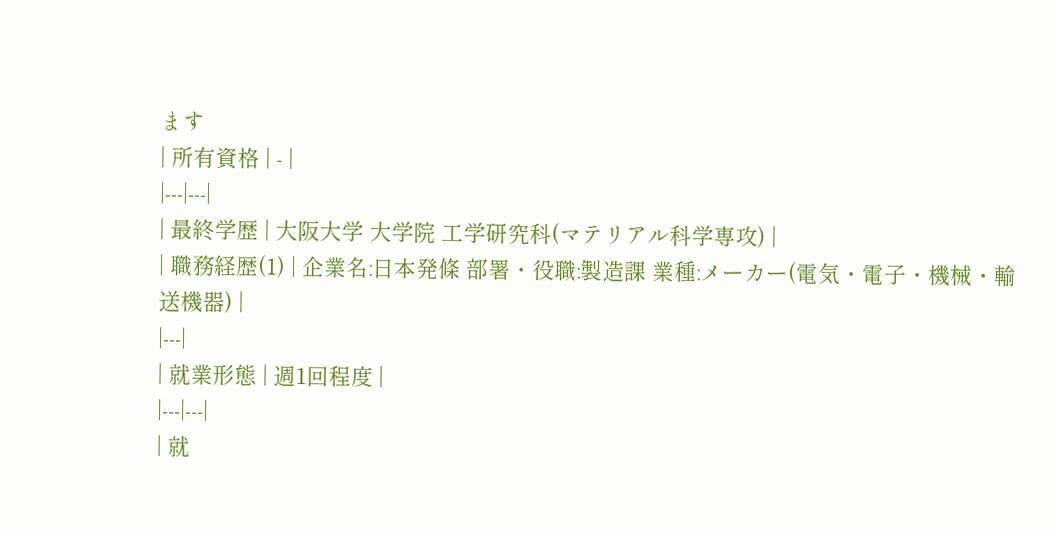ます
| 所有資格 | - |
|---|---|
| 最終学歴 | 大阪大学 大学院 工学研究科(マテリアル科学専攻) |
| 職務経歴(1) | 企業名:日本発條 部署・役職:製造課 業種:メーカー(電気・電子・機械・輸送機器) |
|---|
| 就業形態 | 週1回程度 |
|---|---|
| 就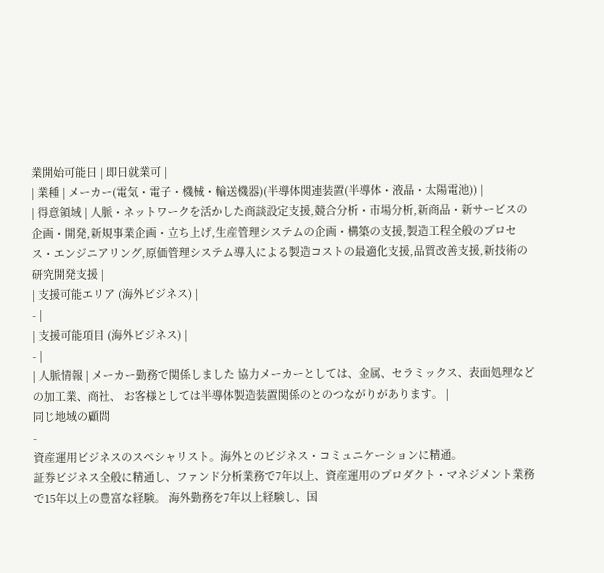業開始可能日 | 即日就業可 |
| 業種 | メーカー(電気・電子・機械・輸送機器)(半導体関連装置(半導体・液晶・太陽電池)) |
| 得意領域 | 人脈・ネットワークを活かした商談設定支援,競合分析・市場分析,新商品・新サービスの企画・開発,新規事業企画・立ち上げ,生産管理システムの企画・構築の支援,製造工程全般のプロセス・エンジニアリング,原価管理システム導入による製造コストの最適化支援,品質改善支援,新技術の研究開発支援 |
| 支援可能エリア (海外ビジネス) |
- |
| 支援可能項目 (海外ビジネス) |
- |
| 人脈情報 | メーカー勤務で関係しました 協力メーカーとしては、金属、セラミックス、表面処理などの加工業、商社、 お客様としては半導体製造装置関係のとのつながりがあります。 |
同じ地域の顧問
-
資産運用ビジネスのスペシャリスト。海外とのビジネス・コミュニケーションに精通。
証券ビジネス全般に精通し、ファンド分析業務で7年以上、資産運用のプロダクト・マネジメント業務で15年以上の豊富な経験。 海外勤務を7年以上経験し、国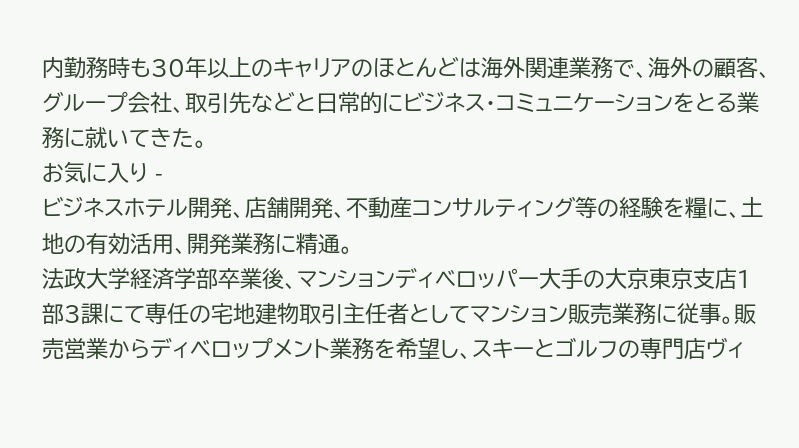内勤務時も30年以上のキャリアのほとんどは海外関連業務で、海外の顧客、グループ会社、取引先などと日常的にビジネス・コミュニケーションをとる業務に就いてきた。
お気に入り -
ビジネスホテル開発、店舗開発、不動産コンサルティング等の経験を糧に、土地の有効活用、開発業務に精通。
法政大学経済学部卒業後、マンションディベロッパー大手の大京東京支店1部3課にて専任の宅地建物取引主任者としてマンション販売業務に従事。販売営業からディベロップメント業務を希望し、スキーとゴルフの専門店ヴィ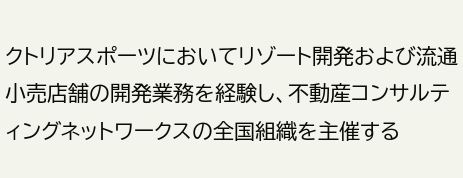クトリアスポーツにおいてリゾート開発および流通小売店舗の開発業務を経験し、不動産コンサルティングネットワークスの全国組織を主催する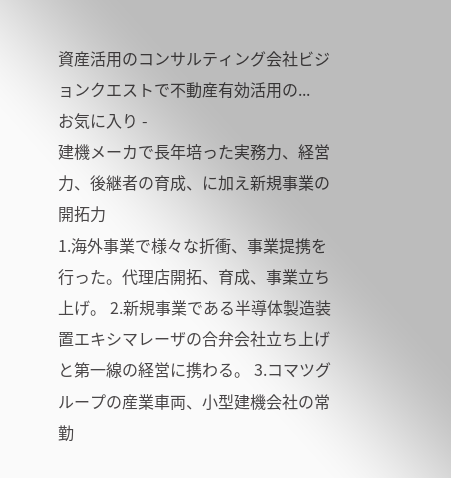資産活用のコンサルティング会社ビジョンクエストで不動産有効活用の...
お気に入り -
建機メーカで長年培った実務力、経営力、後継者の育成、に加え新規事業の開拓力
1.海外事業で様々な折衝、事業提携を行った。代理店開拓、育成、事業立ち上げ。 2.新規事業である半導体製造装置エキシマレーザの合弁会社立ち上げと第一線の経営に携わる。 3.コマツグループの産業車両、小型建機会社の常勤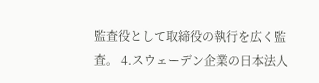監査役として取締役の執行を広く監査。 4.スウェーデン企業の日本法人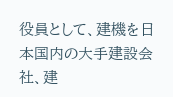役員として、建機を日本国内の大手建設会社、建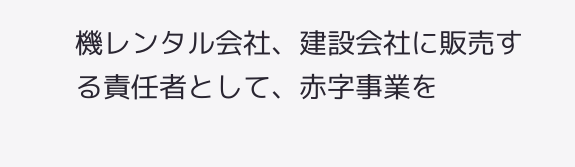機レンタル会社、建設会社に販売する責任者として、赤字事業を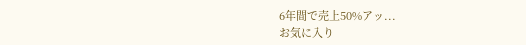6年間で売上50%アッ...
お気に入り